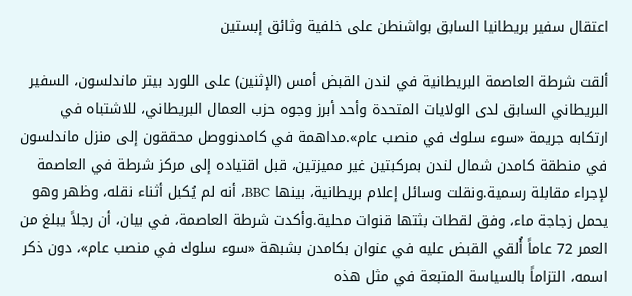اعتقال سفير بريطانيا السابق بواشنطن على خلفية وثائق إبستين

ألقت شرطة العاصمة البريطانية في لندن القبض أمس (الإثنين) على اللورد بيتر ماندلسون، السفير البريطاني السابق لدى الولايات المتحدة وأحد أبرز وجوه حزب العمال البريطاني، للاشتباه في ارتكابه جريمة «سوء سلوك في منصب عام».مداهمة في كامدنووصل محققون إلى منزل ماندلسون في منطقة كامدن شمال لندن بمركبتين غير مميزتين، قبل اقتياده إلى مركز شرطة في العاصمة لإجراء مقابلة رسمية.ونقلت وسائل إعلام بريطانية، بينها BBC، أنه لم يُكبل أثناء نقله، وظهر وهو يحمل زجاجة ماء، وفق لقطات بثتها قنوات محلية.وأكدت شرطة العاصمة، في بيان، أن رجلاً يبلغ من العمر 72 عاماً أُلقي القبض عليه في عنوان بكامدن بشبهة «سوء سلوك في منصب عام»، دون ذكر اسمه، التزاماً بالسياسة المتبعة في مثل هذه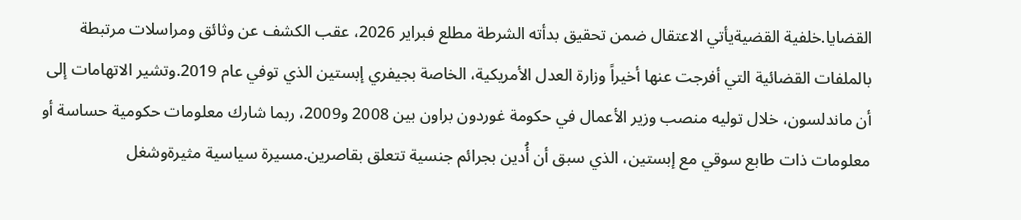القضايا.خلفية القضيةيأتي الاعتقال ضمن تحقيق بدأته الشرطة مطلع فبراير 2026، عقب الكشف عن وثائق ومراسلات مرتبطة بالملفات القضائية التي أفرجت عنها أخيراً وزارة العدل الأمريكية، الخاصة بجيفري إبستين الذي توفي عام 2019.وتشير الاتهامات إلى أن ماندلسون، خلال توليه منصب وزير الأعمال في حكومة غوردون براون بين 2008 و2009، ربما شارك معلومات حكومية حساسة أو معلومات ذات طابع سوقي مع إبستين، الذي سبق أن أُدين بجرائم جنسية تتعلق بقاصرين.مسيرة سياسية مثيرةوشغل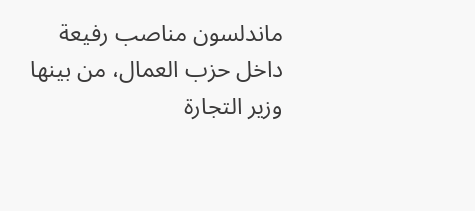ماندلسون مناصب رفيعة داخل حزب العمال، من بينها وزير التجارة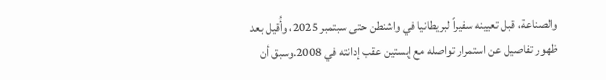والصناعة، قبل تعيينه سفيراً لبريطانيا في واشنطن حتى سبتمبر 2025، وأُقيل بعد ظهور تفاصيل عن استمرار تواصله مع إبستين عقب إدانته في 2008.وسبق أن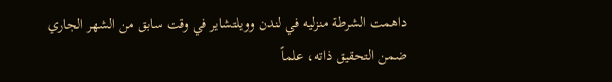داهمت الشرطة منزليه في لندن وويلتشاير في وقت سابق من الشهر الجاري ضمن التحقيق ذاته، علماً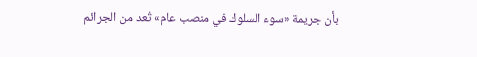بأن جريمة «سوء السلوك في منصب عام» تُعد من الجرائم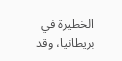الخطيرة في بريطانيا، وقد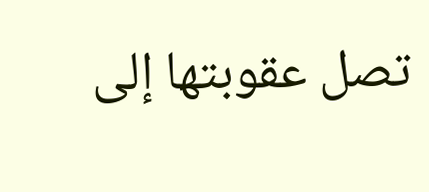تصل عقوبتها إلى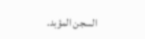السجن المؤبد.